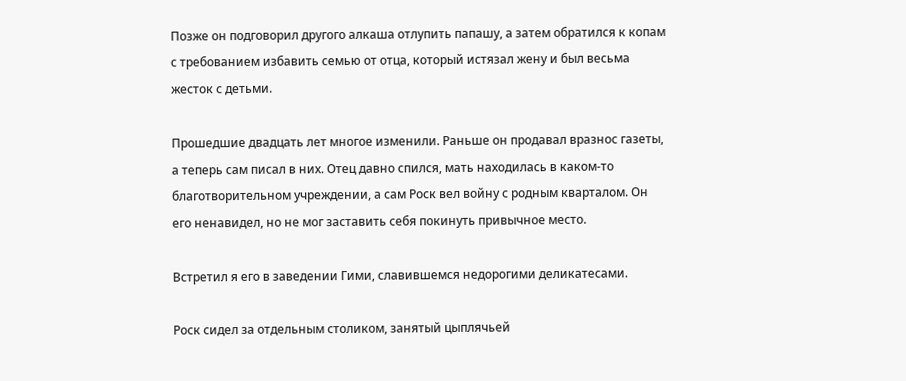Позже он подговорил другого алкаша отлупить папашу, а затем обратился к копам с требованием избавить семью от отца, который истязал жену и был весьма жесток с детьми.

Прошедшие двадцать лет многое изменили. Раньше он продавал вразнос газеты, а теперь сам писал в них. Отец давно спился, мать находилась в каком-то благотворительном учреждении, а сам Роск вел войну с родным кварталом. Он его ненавидел, но не мог заставить себя покинуть привычное место.

Встретил я его в заведении Гими, славившемся недорогими деликатесами.

Роск сидел за отдельным столиком, занятый цыплячьей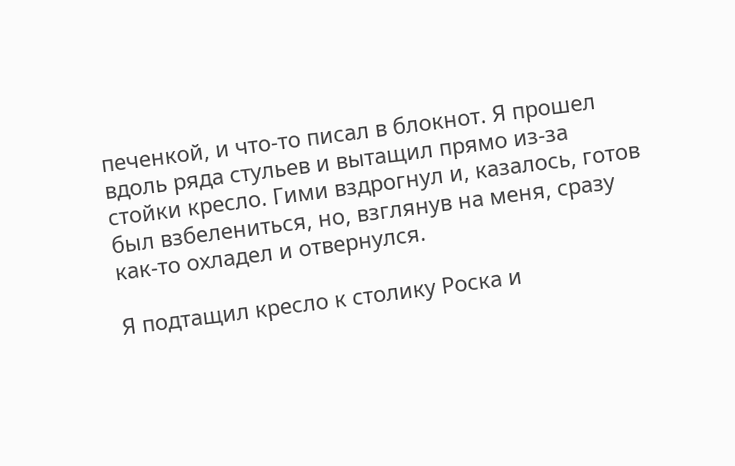печенкой, и что-то писал в блокнот. Я прошел вдоль ряда стульев и вытащил прямо из-за стойки кресло. Гими вздрогнул и, казалось, готов был взбелениться, но, взглянув на меня, сразу как-то охладел и отвернулся.

Я подтащил кресло к столику Роска и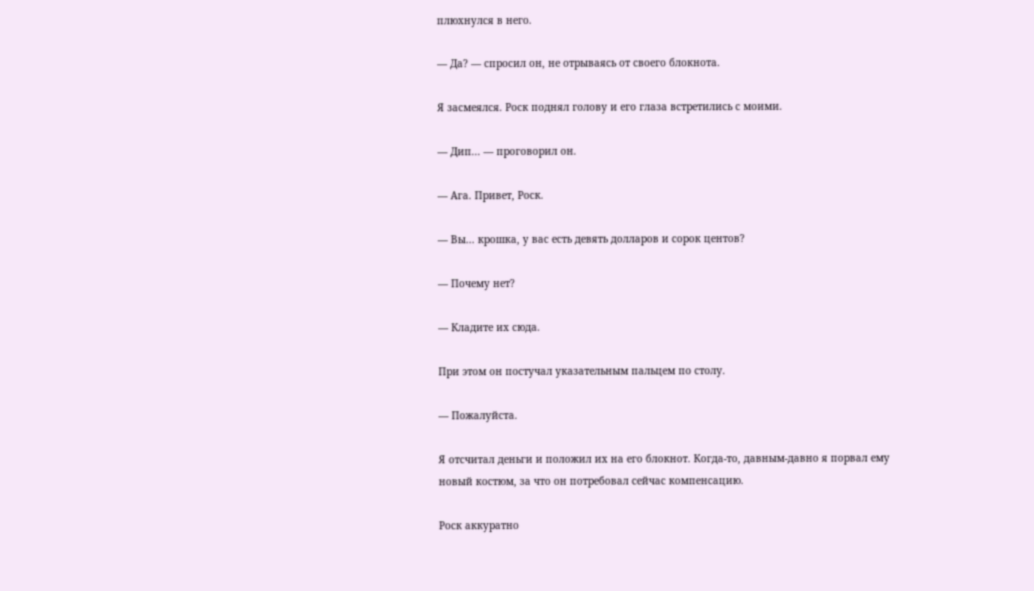плюхнулся в него.

— Да? — спросил он, не отрываясь от своего блокнота.

Я засмеялся. Роск поднял голову и его глаза встретились с моими.

— Дип... — проговорил он.

— Ага. Привет, Роск.

— Вы... крошка, у вас есть девять долларов и сорок центов?

— Почему нет?

— Кладите их сюда.

При этом он постучал указательным пальцем по столу.

— Пожалуйста.

Я отсчитал деньги и положил их на его блокнот. Когда-то, давным-давно я порвал ему новый костюм, за что он потребовал сейчас компенсацию.

Роск аккуратно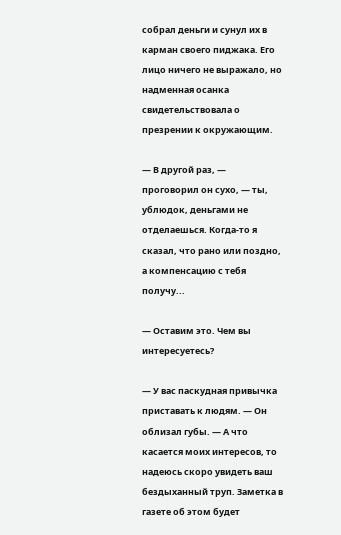собрал деньги и сунул их в карман своего пиджака. Его лицо ничего не выражало, но надменная осанка свидетельствовала о презрении к окружающим.

— В другой раз, — проговорил он сухо, — ты, ублюдок, деньгами не отделаешься. Когда-то я сказал, что рано или поздно, а компенсацию с тебя получу...

— Оставим это. Чем вы интересуетесь?

— У вас паскудная привычка приставать к людям. — Он облизал губы. — А что касается моих интересов, то надеюсь скоро увидеть ваш бездыханный труп. Заметка в газете об этом будет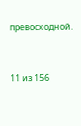превосходной.



11 из 156